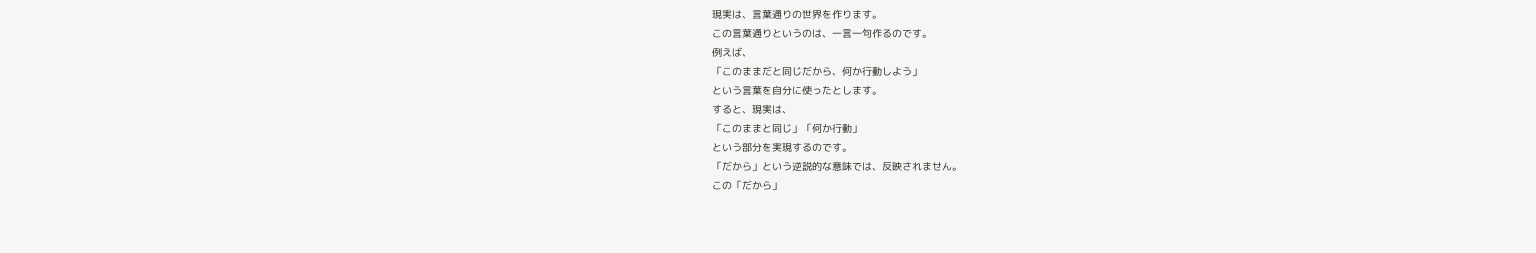現実は、言葉通りの世界を作ります。
この言葉通りというのは、一言一句作るのです。
例えば、
「このままだと同じだから、何か行動しよう」
という言葉を自分に使ったとします。
すると、現実は、
「このままと同じ」「何か行動」
という部分を実現するのです。
「だから」という逆説的な意味では、反映されません。
この「だから」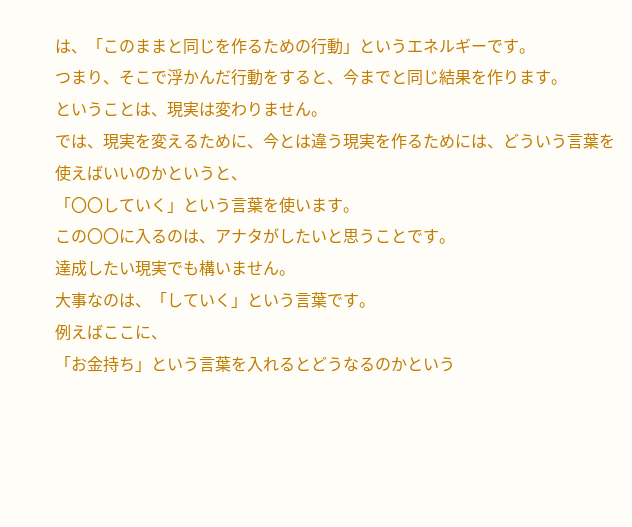は、「このままと同じを作るための行動」というエネルギーです。
つまり、そこで浮かんだ行動をすると、今までと同じ結果を作ります。
ということは、現実は変わりません。
では、現実を変えるために、今とは違う現実を作るためには、どういう言葉を使えばいいのかというと、
「〇〇していく」という言葉を使います。
この〇〇に入るのは、アナタがしたいと思うことです。
達成したい現実でも構いません。
大事なのは、「していく」という言葉です。
例えばここに、
「お金持ち」という言葉を入れるとどうなるのかという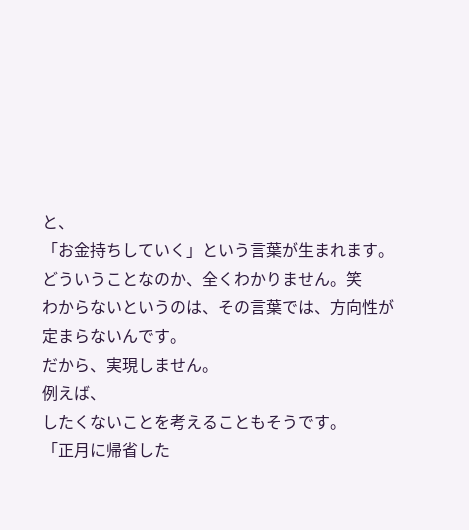と、
「お金持ちしていく」という言葉が生まれます。
どういうことなのか、全くわかりません。笑
わからないというのは、その言葉では、方向性が定まらないんです。
だから、実現しません。
例えば、
したくないことを考えることもそうです。
「正月に帰省した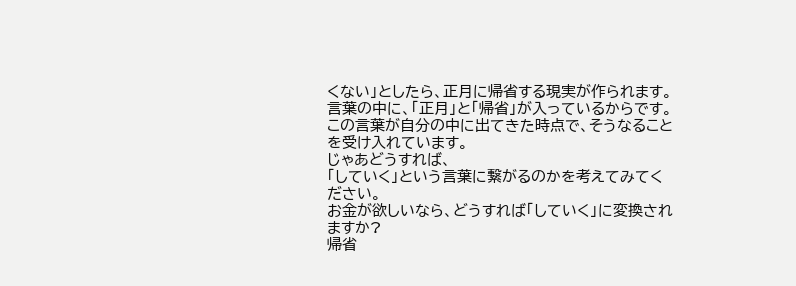くない」としたら、正月に帰省する現実が作られます。
言葉の中に、「正月」と「帰省」が入っているからです。
この言葉が自分の中に出てきた時点で、そうなることを受け入れています。
じゃあどうすれば、
「していく」という言葉に繋がるのかを考えてみてください。
お金が欲しいなら、どうすれば「していく」に変換されますか?
帰省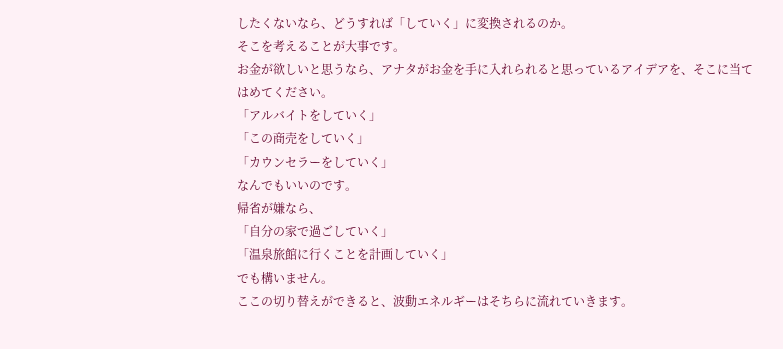したくないなら、どうすれば「していく」に変換されるのか。
そこを考えることが大事です。
お金が欲しいと思うなら、アナタがお金を手に入れられると思っているアイデアを、そこに当てはめてください。
「アルバイトをしていく」
「この商売をしていく」
「カウンセラーをしていく」
なんでもいいのです。
帰省が嫌なら、
「自分の家で過ごしていく」
「温泉旅館に行くことを計画していく」
でも構いません。
ここの切り替えができると、波動エネルギーはそちらに流れていきます。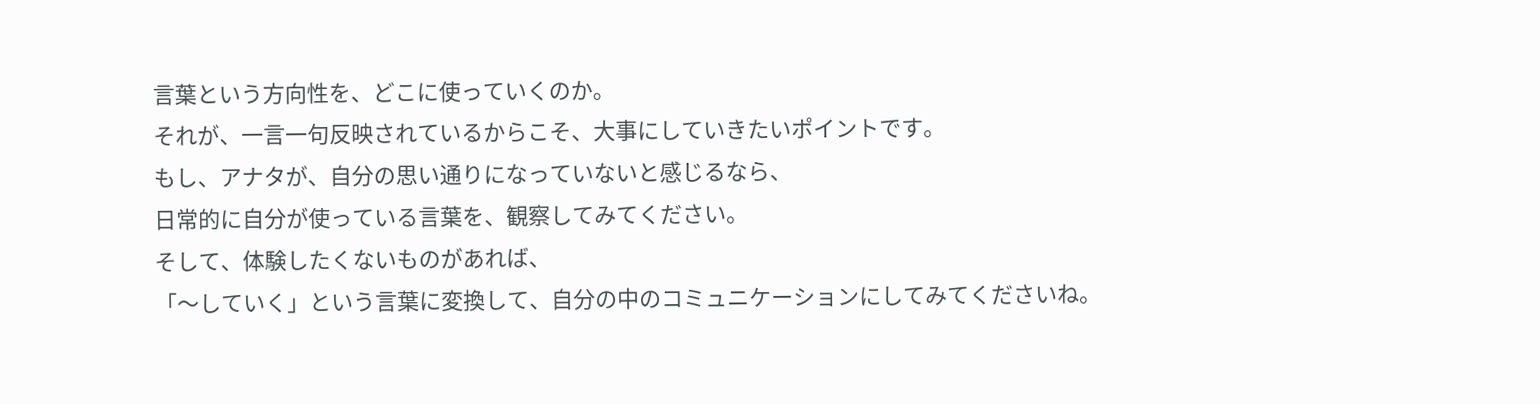言葉という方向性を、どこに使っていくのか。
それが、一言一句反映されているからこそ、大事にしていきたいポイントです。
もし、アナタが、自分の思い通りになっていないと感じるなら、
日常的に自分が使っている言葉を、観察してみてください。
そして、体験したくないものがあれば、
「〜していく」という言葉に変換して、自分の中のコミュニケーションにしてみてくださいね。